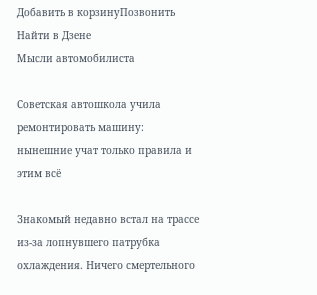Добавить в корзинуПозвонить
Найти в Дзене
Мысли автомобилиста

Советская автошкола учила ремонтировать машину: нынешние учат только правила и этим всё

Знакомый недавно встал на трассе из-за лопнувшего патрубка охлаждения. Ничего смертельного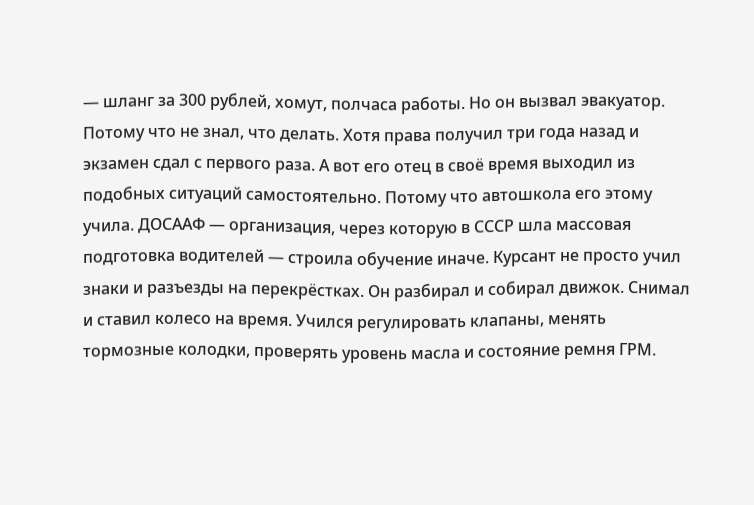— шланг за 300 рублей, хомут, полчаса работы. Но он вызвал эвакуатор. Потому что не знал, что делать. Хотя права получил три года назад и экзамен сдал с первого раза. А вот его отец в своё время выходил из подобных ситуаций самостоятельно. Потому что автошкола его этому учила. ДОСААФ — организация, через которую в СССР шла массовая подготовка водителей — строила обучение иначе. Курсант не просто учил знаки и разъезды на перекрёстках. Он разбирал и собирал движок. Снимал и ставил колесо на время. Учился регулировать клапаны, менять тормозные колодки, проверять уровень масла и состояние ремня ГРМ.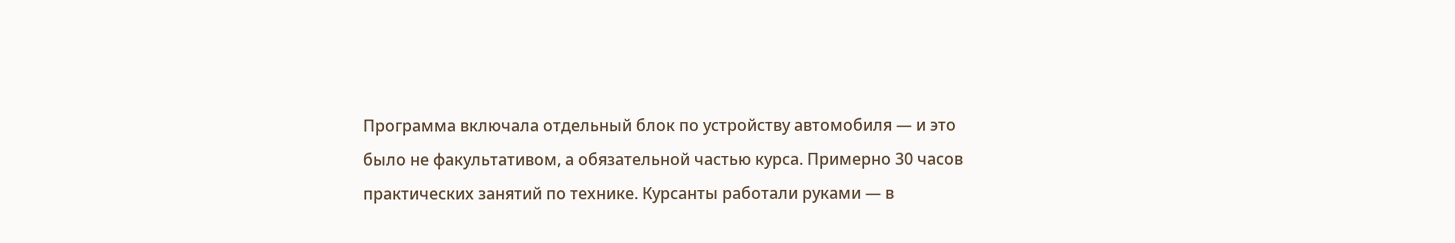Программа включала отдельный блок по устройству автомобиля — и это было не факультативом, а обязательной частью курса. Примерно 30 часов практических занятий по технике. Курсанты работали руками — в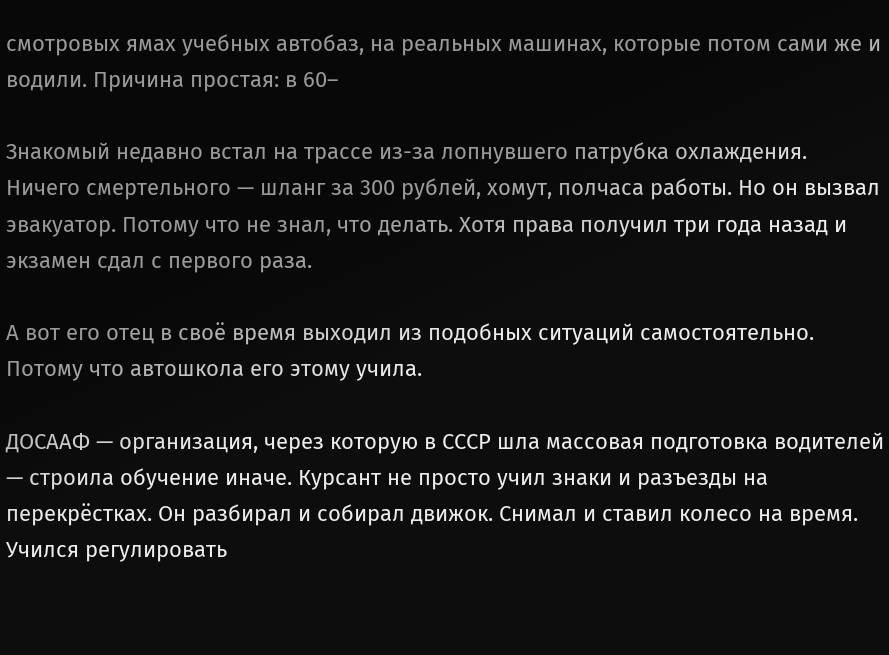смотровых ямах учебных автобаз, на реальных машинах, которые потом сами же и водили. Причина простая: в 60–

Знакомый недавно встал на трассе из-за лопнувшего патрубка охлаждения. Ничего смертельного — шланг за 300 рублей, хомут, полчаса работы. Но он вызвал эвакуатор. Потому что не знал, что делать. Хотя права получил три года назад и экзамен сдал с первого раза.

А вот его отец в своё время выходил из подобных ситуаций самостоятельно. Потому что автошкола его этому учила.

ДОСААФ — организация, через которую в СССР шла массовая подготовка водителей — строила обучение иначе. Курсант не просто учил знаки и разъезды на перекрёстках. Он разбирал и собирал движок. Снимал и ставил колесо на время. Учился регулировать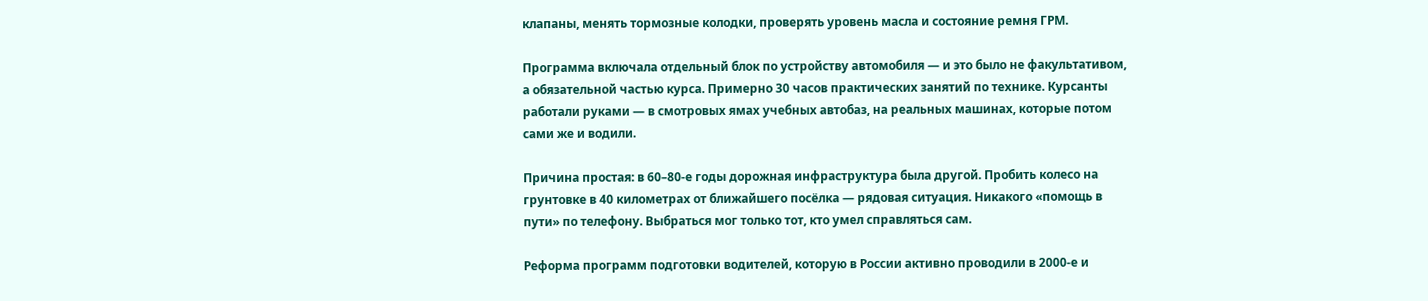клапаны, менять тормозные колодки, проверять уровень масла и состояние ремня ГРМ.

Программа включала отдельный блок по устройству автомобиля — и это было не факультативом, а обязательной частью курса. Примерно 30 часов практических занятий по технике. Курсанты работали руками — в смотровых ямах учебных автобаз, на реальных машинах, которые потом сами же и водили.

Причина простая: в 60–80-е годы дорожная инфраструктура была другой. Пробить колесо на грунтовке в 40 километрах от ближайшего посёлка — рядовая ситуация. Никакого «помощь в пути» по телефону. Выбраться мог только тот, кто умел справляться сам.

Реформа программ подготовки водителей, которую в России активно проводили в 2000-е и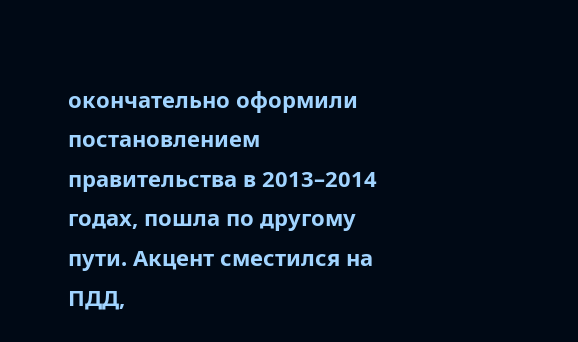окончательно оформили постановлением правительства в 2013–2014 годах, пошла по другому пути. Акцент сместился на ПДД,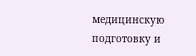медицинскую подготовку и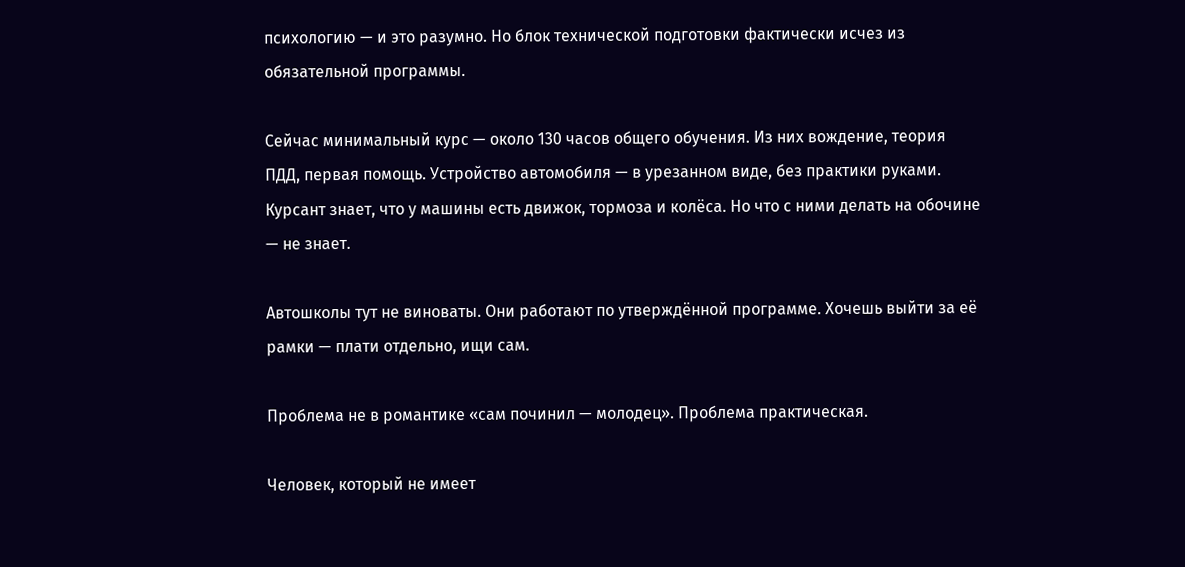психологию — и это разумно. Но блок технической подготовки фактически исчез из обязательной программы.

Сейчас минимальный курс — около 130 часов общего обучения. Из них вождение, теория ПДД, первая помощь. Устройство автомобиля — в урезанном виде, без практики руками. Курсант знает, что у машины есть движок, тормоза и колёса. Но что с ними делать на обочине — не знает.

Автошколы тут не виноваты. Они работают по утверждённой программе. Хочешь выйти за её рамки — плати отдельно, ищи сам.

Проблема не в романтике «сам починил — молодец». Проблема практическая.

Человек, который не имеет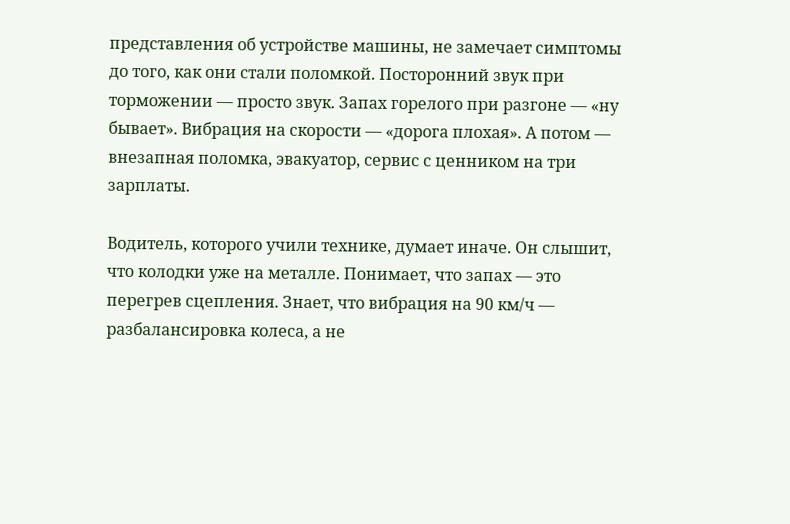представления об устройстве машины, не замечает симптомы до того, как они стали поломкой. Посторонний звук при торможении — просто звук. Запах горелого при разгоне — «ну бывает». Вибрация на скорости — «дорога плохая». А потом — внезапная поломка, эвакуатор, сервис с ценником на три зарплаты.

Водитель, которого учили технике, думает иначе. Он слышит, что колодки уже на металле. Понимает, что запах — это перегрев сцепления. Знает, что вибрация на 90 км/ч — разбалансировка колеса, а не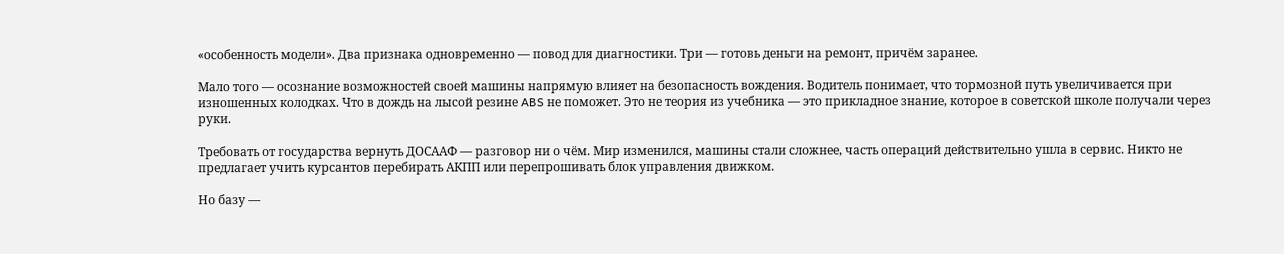«особенность модели». Два признака одновременно — повод для диагностики. Три — готовь деньги на ремонт, причём заранее.

Мало того — осознание возможностей своей машины напрямую влияет на безопасность вождения. Водитель понимает, что тормозной путь увеличивается при изношенных колодках. Что в дождь на лысой резине ABS не поможет. Это не теория из учебника — это прикладное знание, которое в советской школе получали через руки.

Требовать от государства вернуть ДОСААФ — разговор ни о чём. Мир изменился, машины стали сложнее, часть операций действительно ушла в сервис. Никто не предлагает учить курсантов перебирать АКПП или перепрошивать блок управления движком.

Но базу —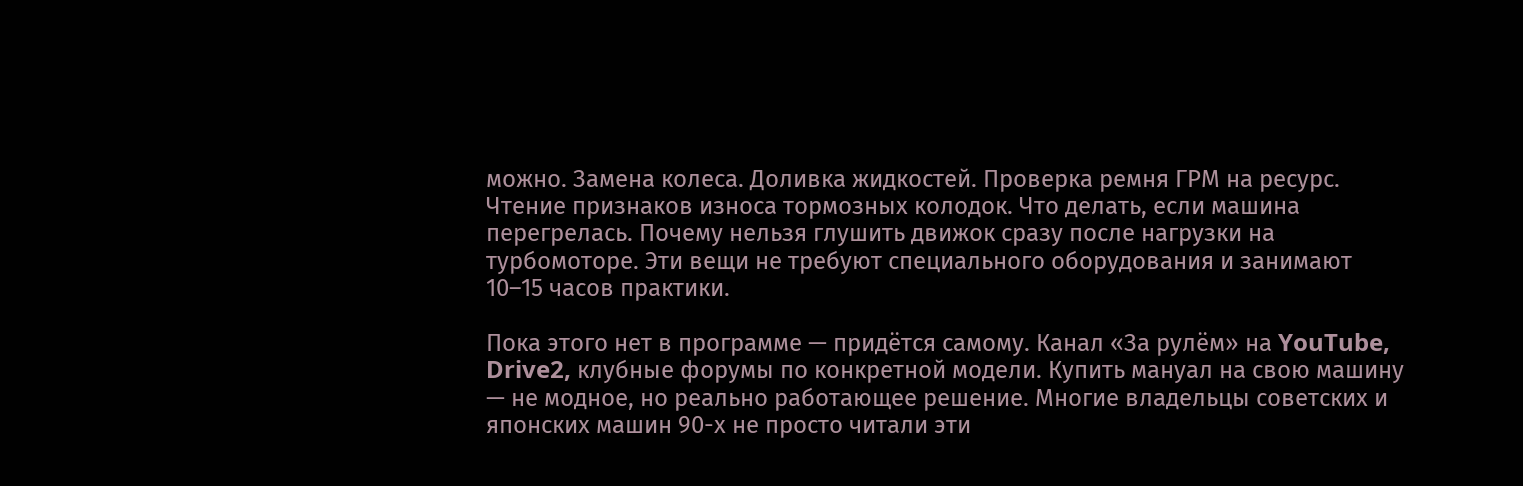можно. Замена колеса. Доливка жидкостей. Проверка ремня ГРМ на ресурс. Чтение признаков износа тормозных колодок. Что делать, если машина перегрелась. Почему нельзя глушить движок сразу после нагрузки на турбомоторе. Эти вещи не требуют специального оборудования и занимают 10–15 часов практики.

Пока этого нет в программе — придётся самому. Канал «За рулём» на YouTube, Drive2, клубные форумы по конкретной модели. Купить мануал на свою машину — не модное, но реально работающее решение. Многие владельцы советских и японских машин 90-х не просто читали эти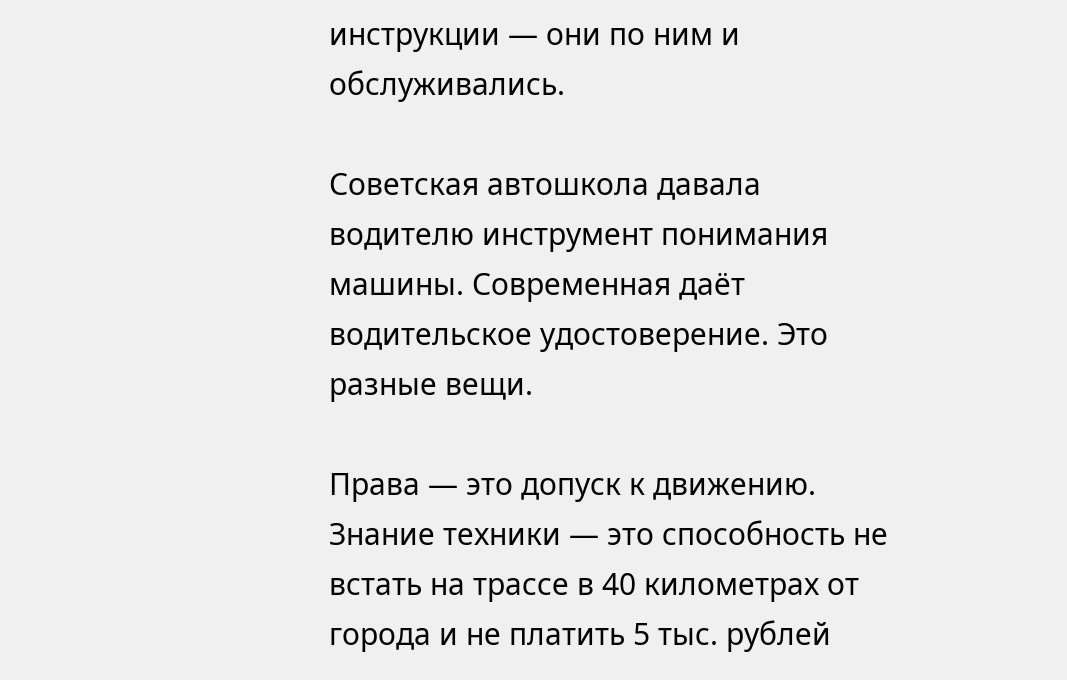инструкции — они по ним и обслуживались.

Советская автошкола давала водителю инструмент понимания машины. Современная даёт водительское удостоверение. Это разные вещи.

Права — это допуск к движению. Знание техники — это способность не встать на трассе в 40 километрах от города и не платить 5 тыс. рублей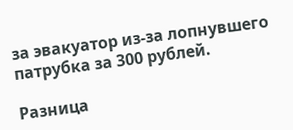за эвакуатор из-за лопнувшего патрубка за 300 рублей.

Разница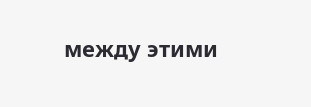между этими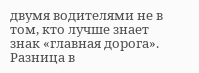двумя водителями не в том, кто лучше знает знак «главная дорога». Разница в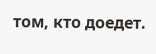том, кто доедет.